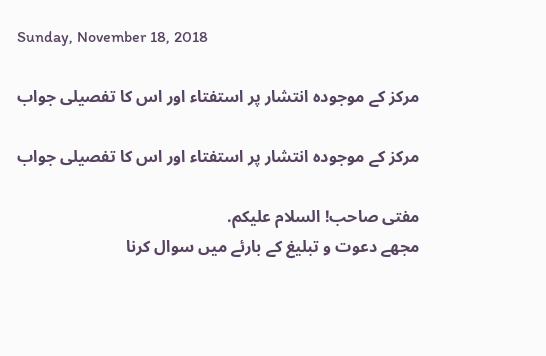Sunday, November 18, 2018

مرکز کے موجودہ انتشار پر استفتاء اور اس کا تفصیلی جواب

مرکز کے موجودہ انتشار پر استفتاء اور اس کا تفصیلی جواب

مفتی صاحب! السلام علیکم.
مجھے دعوت و تبلیغ کے بارئے میں سوال کرنا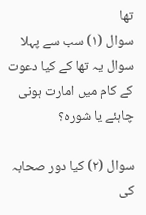تھا
سوال (١) سب سے پہلا سوال یہ تھا کے کیا دعوت کے کام میں امارت ہونی چاہئے یا شورہ؟

سوال (٢) کیا دور صحابہ کی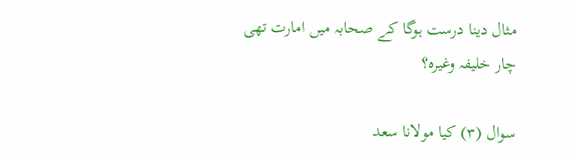مثال دینا درست ہوگا کے صحابہ میں امارت تھی چار خلیفہ وغیرہ؟

سوال (٣) کیا مولانا سعد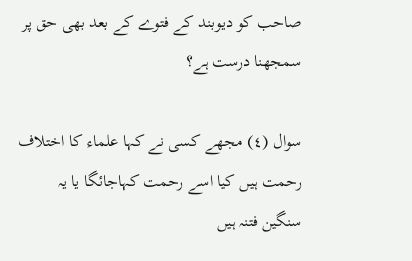صاحب کو دیوبند کے فتوے کے بعد بھی حق پر سمجھنا درست ہے؟

سوال (٤) مجھے کسی نے کہا علماء کا اختلاف رحمت ہیں کیا اسے رحمت کہاجائگا یا یہ سنگین فتنہ ہیں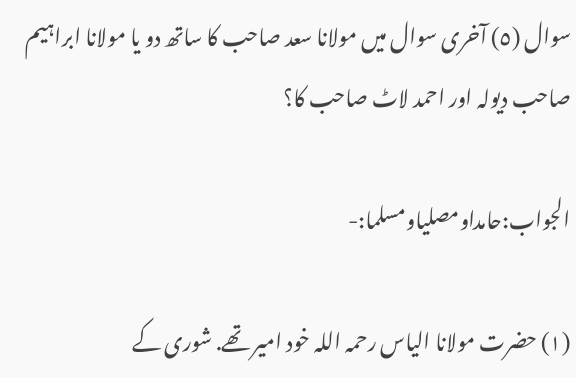سوال (٥) آخری سوال میں مولانا سعد صاحب کا ساتھ دو یا مولانا ابراہیم صاحب دیولہ اور احمد لاٹ صاحب کا؟

الجواب:حامداومصلیاومسلما:-

(١) حضرت مولانا الیاس رحمہ اللہ خود امیر تھے. شوری کے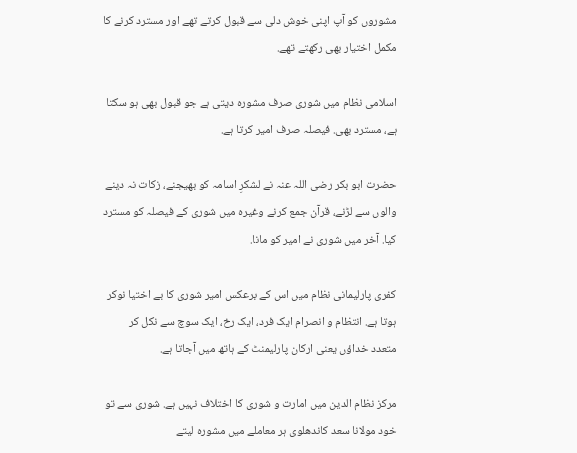مشوروں کو آپ اپنی خوش دلی سے قبول کرتے تھے اور مسترد کرنے کا مکمل اختیار بھی رکھتے تھے.

اسلامی نظام میں شوری صرف مشورہ دیتی ہے جو قبول بھی ہو سکتا ہے، مسترد بھی. فیصلہ صرف امیر کرتا ہے.

حضرت ابو بکر رضی اللہ عنہ نے لشکرِ اسامہ کو بھیجنے، زکات نہ دینے والوں سے لڑنے، قرآن جمع کرنے وغیرہ میں شوری کے فیصلہ کو مسترد کیا. آخر میں شوری نے امیر کو مانا.

کفری پارلیمانی نظام میں اس کے برعکس امیر شوری کا بے اختیا نوکر ہوتا ہے. انتظام و انصرام ایک فرد، ایک رخ، ایک سوچ سے نکل کر متعدد خداؤں یعنی ارکان پارلیمنٹ کے ہاتھ میں آجاتا ہے.

مرکز نظام الدین میں امارت و شوری کا اختلاف نہیں ہے. شوری سے تو خود مولانا سعد کاندھلوی ہر معاملے میں مشورہ لیتے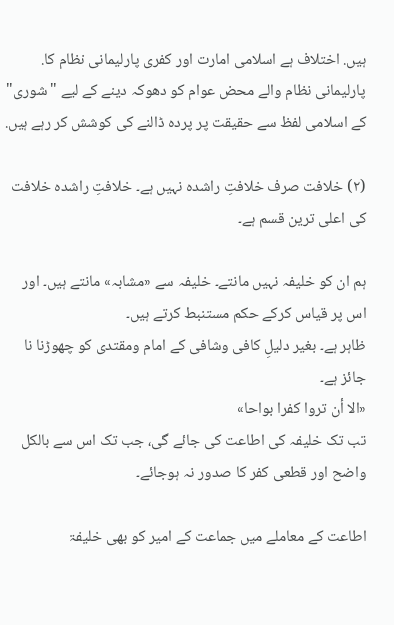ہیں. اختلاف ہے اسلامی امارت اور کفری پارلیمانی نظام کا. پارلیمانی نظام والے محض عوام کو دھوکہ دینے کے لیے "شوری" کے اسلامی لفظ سے حقیقت پر پردہ ڈالنے کی کوشش کر رہے ہیں.

(٢) خلافت صرف خلافتِ راشدہ نہیں ہے۔ خلافتِ راشدہ خلافت کی اعلی ترین قسم ہے۔

ہم ان کو خلیفہ نہیں مانتے۔ خلیفہ سے «مشابہ» مانتے ہیں۔ اور اس پر قیاس کرکے حکم مستنبط کرتے ہیں۔
ظاہر ہے۔ بغیر دلیلِ کافی وشافی کے امام ومقتدی کو چھوڑنا نا جائز ہے۔
«الا أن تروا کفرا بواحا»
تب تک خلیفہ کی اطاعت کی جائے گی، جب تک اس سے بالکل واضح اور قطعی کفر کا صدور نہ ہوجائے۔

اطاعت کے معاملے میں جماعت کے امیر کو بھی خلیفۃ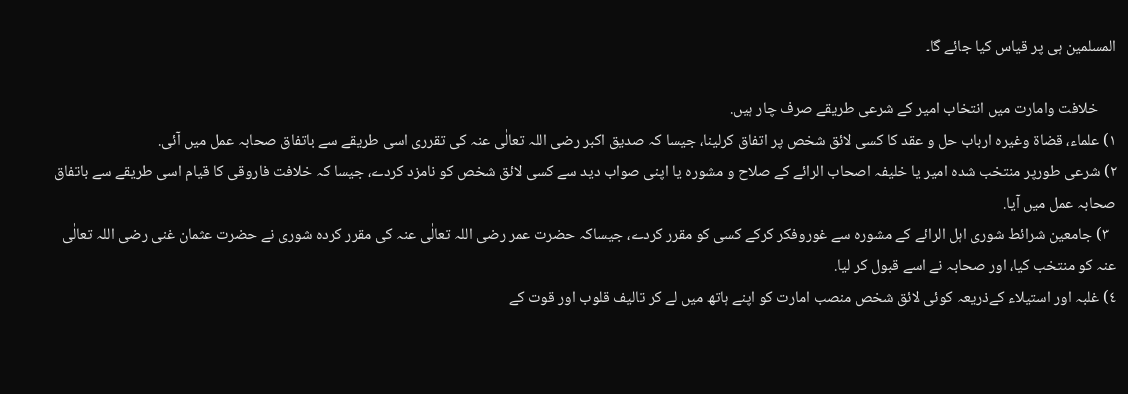المسلمین ہی پر قیاس کیا جائے گا۔

     خلافت وامارت میں انتخاب امیر کے شرعی طریقے صرف چار ہیں.
١) علماء، قضاۃ وغیرہ ارباب حل و عقد کا کسی لائق شخص پر اتفاق کرلینا، جیسا کہ صدیق اکبر رضی اللہ تعالٰی عنہ کی تقرری اسی طریقے سے باتفاق صحابہ عمل میں آئی.
٢) شرعی طورپر منتخب شدہ امیر یا خلیفہ اصحاب الرائے کے صلاح و مشورہ یا اپنی صواب دید سے کسی لائق شخص کو نامزد کردے، جیسا کہ خلافت فاروقی کا قیام اسی طریقے سے باتفاق صحابہ عمل میں آیا.
  ٣) جامعین شرائط شوری اہل الرائے کے مشورہ سے غوروفکر کرکے کسی کو مقرر کردے، جیساکہ حضرت عمر رضی اللہ تعالٰی عنہ کی مقرر کردہ شوری نے حضرت عثمان غنی رضی اللہ تعالٰی عنہ کو منتخب کیا، اور صحابہ نے اسے قبول کر لیا.
٤) غلبہ اور استیلاء کےذریعہ کوئی لائق شخص منصب امارت کو اپنے ہاتھ میں لے کر تالیف قلوب اور قوت کے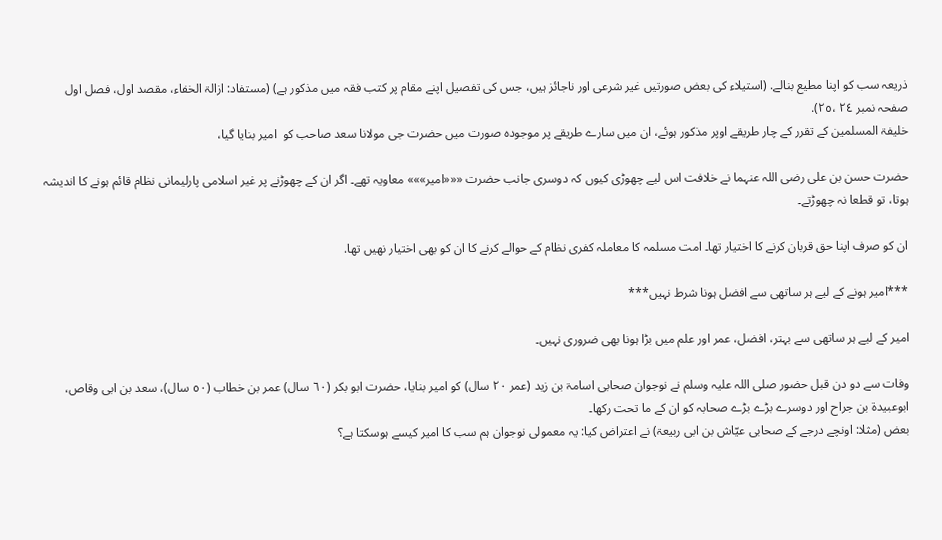ذریعہ سب کو اپنا مطیع بنالے. (استیلاء کی بعض صورتیں غیر شرعی اور ناجائز ہیں، جس کی تفصیل اپنے مقام پر کتب فقہ میں مذکور ہے) (مستفاد: ازالۃ الخفاء، مقصد اول، فصل اول صفحہ نمبر ٢٤ ،٢٥).
خلیفۃ المسلمین کے تقرر کے چار طریقے اوپر مذکور ہوئے، ان میں سارے طریقے پر موجودہ صورت میں حضرت جی مولانا سعد صاحب کو  امیر بنایا گیا،

حضرت حسن بن علی رضی اللہ عنہما نے خلافت اس لیے چھوڑی کیوں کہ دوسری جانب حضرت «««امیر»»» معاویہ تھے۔ اگر ان کے چھوڑنے پر غیر اسلامی پارلیمانی نظام قائم ہونے کا اندیشہ ہوتا، تو قطعا نہ چھوڑتے۔

ان کو صرف اپنا حق قربان کرنے کا اختیار تھا۔ امت مسلمہ کا معاملہ کفری نظام کے حوالے کرنے کا ان کو بھی اختیار نھیں تھا.

***امیر ہونے کے لیے ہر ساتھی سے افضل ہونا شرط نہیں***

امیر کے لیے ہر ساتھی سے بہتر، افضل، عمر اور علم میں بڑا ہونا بھی ضروری نہیں۔

وفات سے دو دن قبل حضور صلی اللہ علیہ وسلم نے نوجوان صحابی اسامۃ بن زید (عمر ٢٠ سال) کو امیر بنایا، حضرت ابو بکر (٦٠ سال) عمر بن خطاب (٥٠ سال)، سعد بن ابی وقاص، ابوعبیدۃ بن جراح اور دوسرے بڑے بڑے صحابہ کو ان کے ما تحت رکھا۔
بعض (مثلا: اونچے درجے کے صحابی عیّاش بن ابی ربیعۃ) نے اعتراض کیا: یہ معمولی نوجوان ہم سب کا امیر کیسے ہوسکتا ہے؟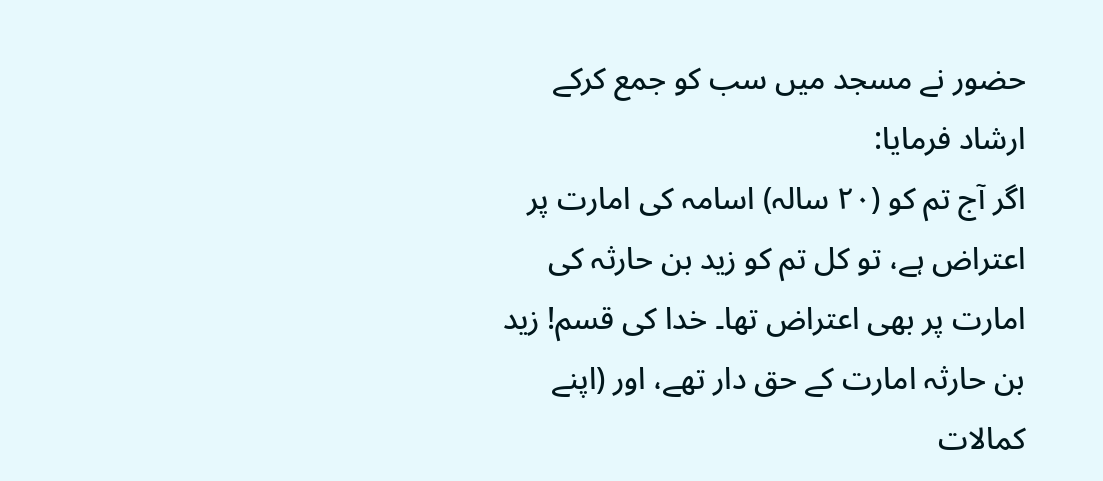حضور نے مسجد میں سب کو جمع کرکے ارشاد فرمایا:
اگر آج تم کو (٢٠ سالہ) اسامہ کی امارت پر اعتراض ہے، تو کل تم کو زید بن حارثہ کی امارت پر بھی اعتراض تھا۔ خدا کی قسم! زید بن حارثہ امارت کے حق دار تھے، اور (اپنے کمالات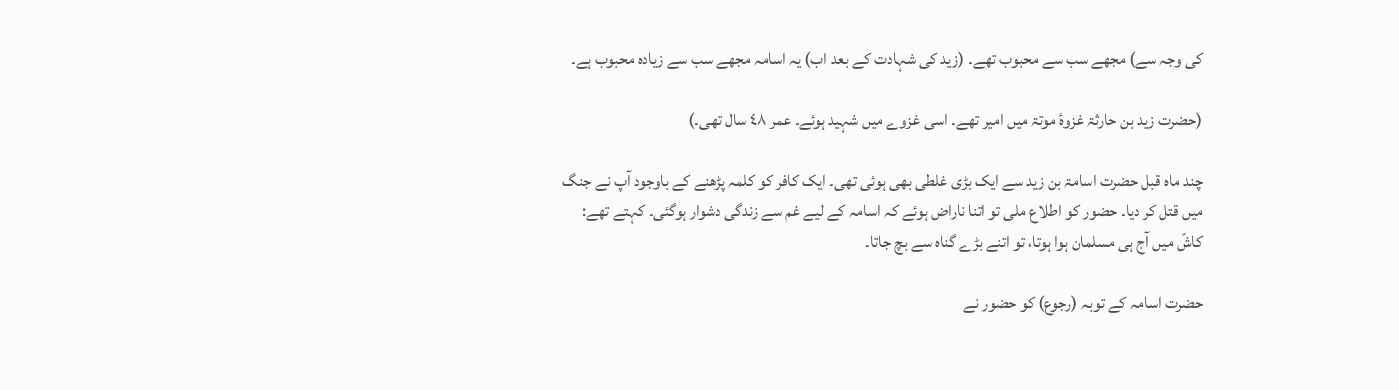کی وجہ سے) مجھے سب سے محبوب تھے۔ (زید کی شہادت کے بعد اب) یہ اسامہ مجھے سب سے زیادہ محبوب ہے۔

(حضرت زید بن حارثۃ غزوۂ موتۃ میں امیر تھے۔ اسی غزوے میں شہید ہوئے۔ عمر ٤٨ سال تھی۔)

چند ماہ قبل حضرت اسامۃ بن زید سے ایک بڑی غلطی بھی ہوئی تھی۔ ایک کافر کو کلمہ پڑھنے کے باوجود آپ نے جنگ میں قتل کر دیا۔ حضور کو اطلاع ملی تو اتنا ناراض ہوئے کہ اسامہ کے لیے غم سے زندگی دشوار ہوگئی۔ کہتے تھے: کاشّ میں آج ہی مسلمان ہوا ہوتا، تو اتنے بڑے گناہ سے بچ جاتا۔

حضرت اسامہ کے توبہ (رجوع) کو حضور نے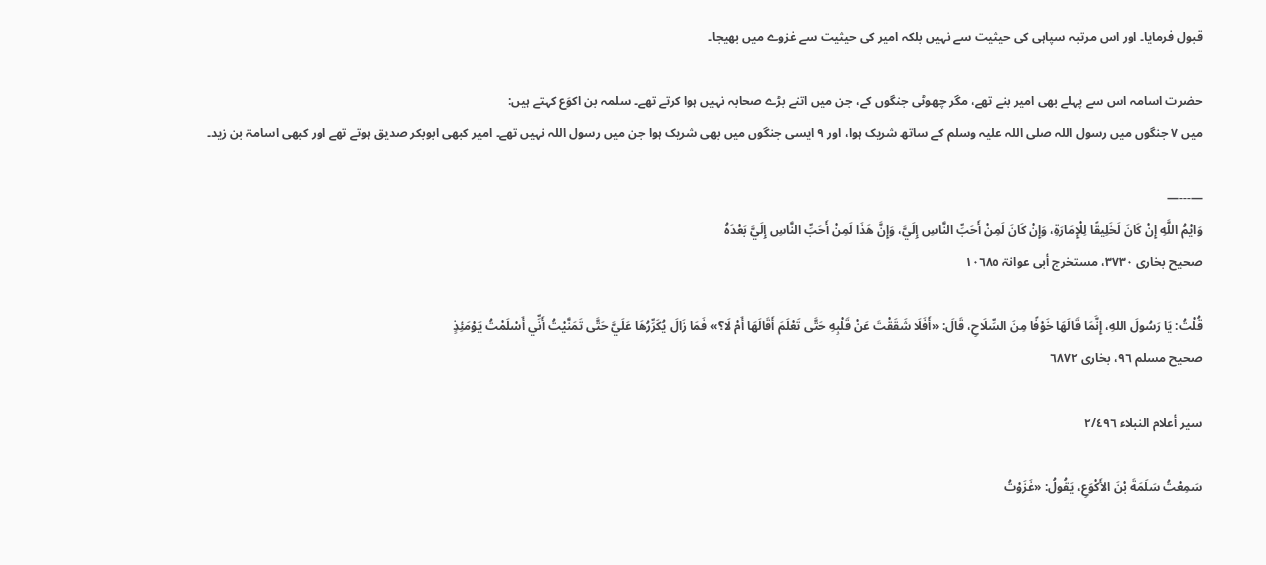قبول فرمایا۔ اور اس مرتبہ سپاہی کی حیثیت سے نہیں بلکہ امیر کی حیثیت سے غزوے میں بھیجا۔

حضرت اسامہ اس سے پہلے بھی امیر بنے تھے، مگر چھوٹی جنگوں کے، جن میں اتنے بڑے صحابہ نہیں ہوا کرتے تھے۔ سلمہ بن اکوَع کہتے ہیں:
میں ٧ جنگوں میں رسول اللہ صلی اللہ علیہ وسلم کے ساتھ شریک ہوا، اور ٩ ایسی جنگوں میں بھی شریک ہوا جن میں رسول اللہ نہیں تھے۔ امیر کبھی ابوبکر صدیق ہوتے تھے اور کبھی اسامۃ بن زید۔

—---—
وَايْمُ اللَّهِ إِنْ كَانَ لَخَلِيقًا لِلْإِمَارَةِ، وَإِنْ كَانَ لَمِنْ أَحَبِّ النَّاسِ إِلَيَّ، وَإِنَّ هَذَا لَمِنْ أَحَبِّ النَّاسِ إِلَيَّ بَعْدَهُ
صحیح بخاری ٣٧٣٠، مستخرج أبی عوانۃ ١٠٦٨٥

قُلْتُ: يَا رَسُولَ اللهِ، إِنَّمَا قَالَهَا خَوْفًا مِنَ السِّلَاحِ، قَالَ: «أَفَلَا شَقَقْتَ عَنْ قَلْبِهِ حَتَّى تَعْلَمَ أَقَالَهَا أَمْ لَا؟» فَمَا زَالَ يُكَرِّرُهَا عَلَيَّ حَتَّى تَمَنَّيْتُ أَنِّي أَسْلَمْتُ يَوْمَئِذٍ
صحیح مسلم ٩٦، بخاری ٦٨٧٢

سیر أعلام النبلاء ٢/٤٩٦

سَمِعْتُ سَلَمَةَ بْنَ الأَكْوَعِ، يَقُولُ: «غَزَوْتُ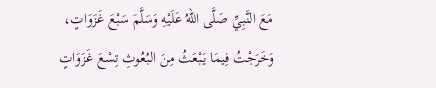مَعَ النَّبِيِّ صَلَّى اللهُ عَلَيْهِ وَسَلَّمَ سَبْعَ غَزَوَاتٍ، وَخَرَجْتُ فِيمَا يَبْعَثُ مِنَ البُعُوثِ تِسْعَ غَزَوَاتٍ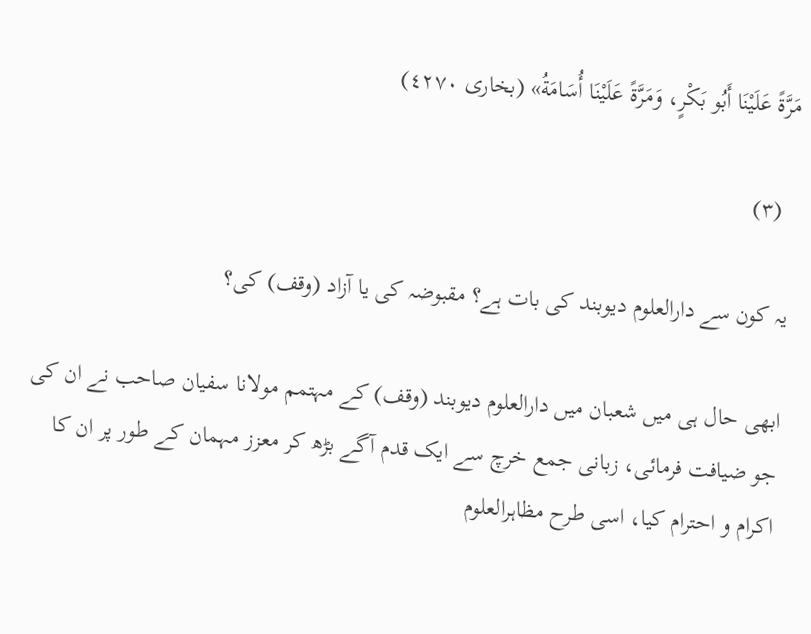مَرَّةً عَلَيْنَا أَبُو بَكْرٍ، وَمَرَّةً عَلَيْنَا أُسَامَةُ» (بخاری ٤٢٧٠)

  (٣)

یہ کون سے دارالعلوم دیوبند کی بات ہے؟ مقبوضہ کی یا آزاد (وقف) کی؟

ابھی حال ہی میں شعبان میں دارالعلوم دیوبند (وقف) کے مہتمم مولانا سفیان صاحب نے ان کی جو ضیافت فرمائی، زبانی جمع خرچ سے ایک قدم آگے بڑھ کر معزز مہمان کے طور پر ان کا اکرام و احترام کیا، اسی طرح مظاہرالعلوم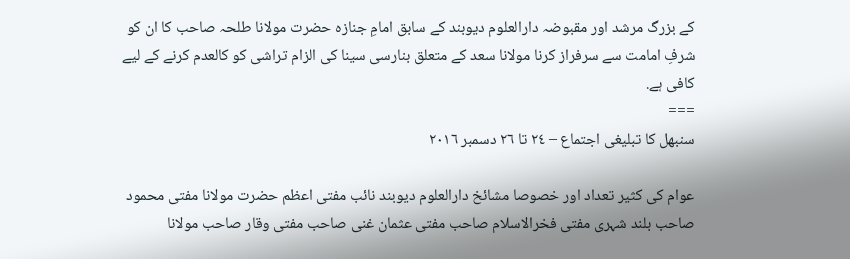کے بزرگ مرشد اور مقبوضہ دارالعلوم دیوبند کے سابق امامِ جنازہ حضرت مولانا طلحہ صاحب کا ان کو شرفِ امامت سے سرفراز کرنا مولانا سعد کے متعلق بنارسی سینا کی الزام تراشی کو کالعدم کرنے کے لیے کافی ہے.
===
سنبھل کا تبلیغی اجتماع – ٢٤ تا ٢٦ دسمبر ٢٠١٦

عوام کی کثیر تعداد اور خصوصا مشائخ دارالعلوم دیوبند نائب مفتی اعظم حضرت مولانا مفتی محمود صاحب بلند شہری مفتی فخرالاسلام صاحب مفتی عثمان غنی صاحب مفتی وقار صاحب مولانا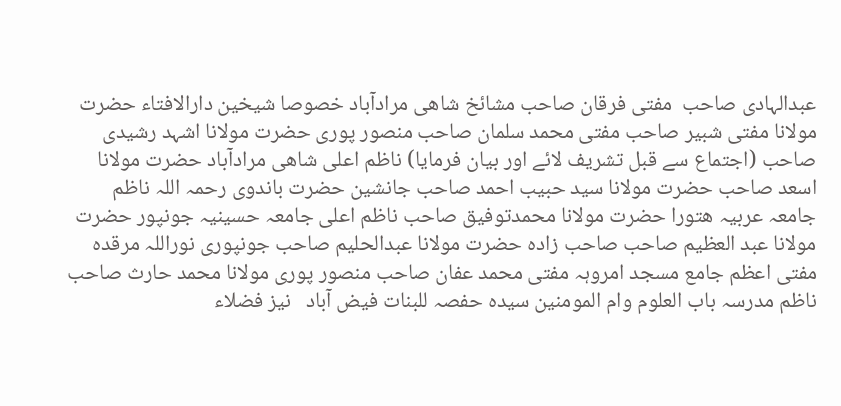عبدالہادی صاحب  مفتی فرقان صاحب مشائخ شاھی مرادآباد خصوصا شیخین دارالافتاء حضرت مولانا مفتی شبیر صاحب مفتی محمد سلمان صاحب منصور پوری حضرت مولانا اشہد رشیدی صاحب (اجتماع سے قبل تشریف لائے اور بیان فرمایا) ناظم اعلی شاھی مرادآباد حضرت مولانا اسعد صاحب حضرت مولانا سید حبیب احمد صاحب جانشین حضرت باندوی رحمہ اللہ ناظم جامعہ عربیہ ھتورا حضرت مولانا محمدتوفیق صاحب ناظم اعلی جامعہ حسینیہ جونپور حضرت مولانا عبد العظیم صاحب صاحب زادہ حضرت مولانا عبدالحلیم صاحب جونپوری نوراللہ مرقدہ مفتی اعظم جامع مسجد امروہہ مفتی محمد عفان صاحب منصور پوری مولانا محمد حارث صاحب ناظم مدرسہ باب العلوم وام المومنین سیدہ حفصہ للبنات فیض آباد   نیز فضلاء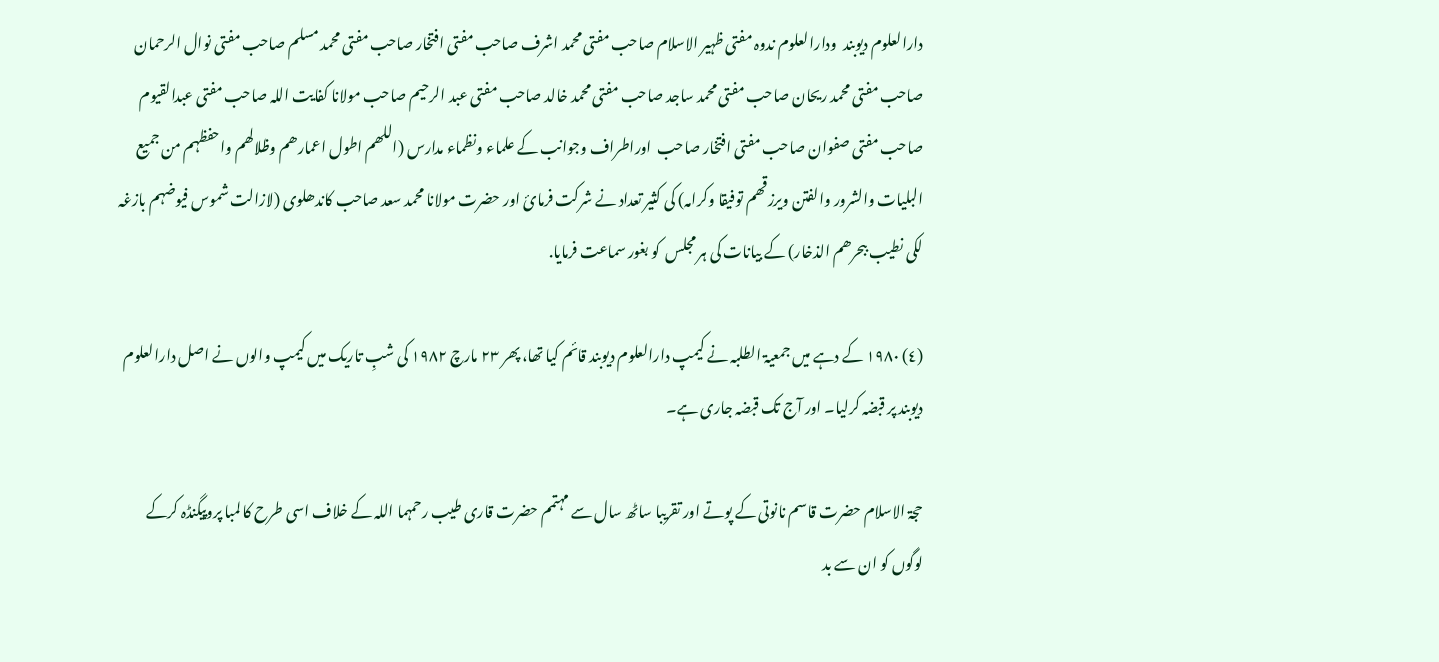دارالعلوم دیوبند  ودارالعلوم ندوہ مفتی ظہیر الاسلام صاحب مفتی محمد اشرف صاحب مفتی افتخار صاحب مفتی محمد مسلم صاحب مفتی نوال الرحمان صاحب مفتی محمد ریحان صاحب مفتی محمد ساجد صاحب مفتی محمد خالد صاحب مفتی عبد الرحیم صاحب مولانا کفایت اللہ صاحب مفتی عبدالقیوم صاحب مفتی صفوان صاحب مفتی افتخار صاحب  اوراطراف وجوانب کے علماء ونظماء مدارس (اللھم اطول اعمارھم وظلالھم واحفظہم من جمیع البلیات والشرور والفتن ویرزقھم توفیقا وکرامہ) کی کثیر تعداد نے شرکت فرمائ اور حضرت مولانا محمد سعد صاحب کاندھلوی (لازالت شموس فیوضہم بازغہ لکی نطیب ببحرھم الذخار) کے بیانات کی ہر مجلس  کو بغور سماعت فرمایا.

(٤) ١٩٨٠ کے دہے میں جمعیۃ الطلبہ نے کیمپ دارالعلوم دیوبند قائم کیا تھا، پھر ٢٣ مارچ ١٩٨٢ کی شبِ تاریک میں کیمپ والوں نے اصل دارالعلوم دیوبند پر قبضہ کرلیا۔ اور آج تک قبضہ جاری ہے۔

حجۃ الاسلام حضرت قاسم نانوتی کے پوتے اور تقریبا ساٹھ سال سے مہتمم حضرت قاری طیب رحمہما اللہ کے خلاف اسی طرح کا لمبا پروپیگنڈہ کرکے لوگوں کو ان سے بد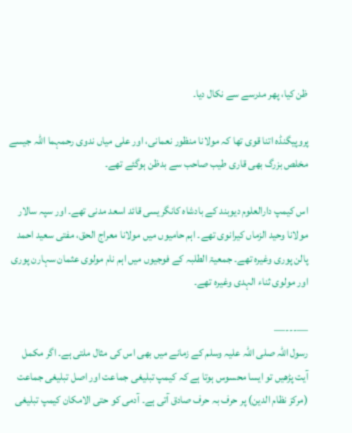ظن کیا، پھر مدرسے سے نکال دیا۔

پروپیگنڈہ اتنا قوی تھا کہ مولانا منظور نعمانی، اور علی میاں ندوی رحمہما اللہ جیسے مخلص بزرگ بھی قاری طیب صاحب سے بدظن ہوگئے تھے۔

اس کیمپ دارالعلوم دیوبند کے بادشاہ کانگریسی قائد اسعد مدنی تھے۔ اور سپہ سالار مولانا وحید الزماں کیرانوی تھے۔ اہم حامیوں میں مولانا معراج الحق، مفتی سعید احمد پالن پوری وغیرہ تھے۔ جمعیۃ الطلبہ کے فوجیوں میں اہم نام مولوی عثمان سہارن پوری اور مولوی ثناء الہدی وغیرہ تھے۔

—---—
رسول اللہ صلی اللہ علیہ وسلم کے زمانے میں بھی اس کی مثال ملتی ہے۔ اگر مکمل آیت پڑھیں تو ایسا محسوس ہوتا ہے کہ کیمپ تبلیغی جماعت اور اصل تبلیغی جماعت (مرکز نظام الدین) پر حرف بہ حرف صادق آتی ہے۔ آدمی کو حتی الامکان کیمپ تبلیغی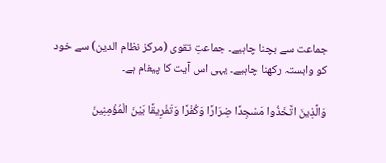جماعت سے بچنا چاہیے۔ جماعتِ تقوی (مرکز نظام الدین) سے خود کو وابستہ رکھنا چاہیے۔ یہی اس آیت کا پیغام ہے۔

وَالَّذِينَ اتَّخَذُوا مَسْجِدًا ضِرَارًا وَكُفْرًا وَتَفْرِيقًا بَيْنَ الْمُؤْمِنِينَ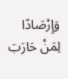وَإِرْصَادًا لِمَنْ حَارَبَ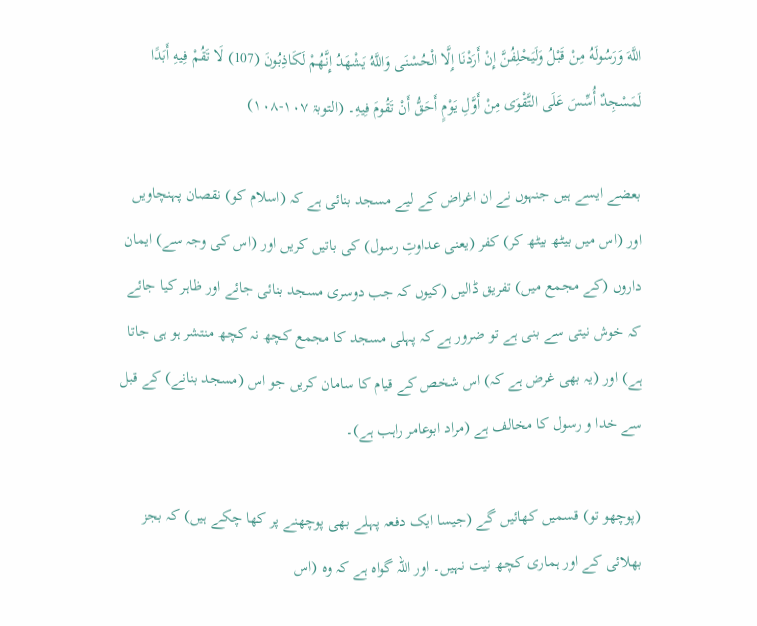اللَّهَ وَرَسُولَهُ مِنْ قَبْلُ وَلَيَحْلِفُنَّ إِنْ أَرَدْنَا إِلَّا الْحُسْنَى وَاللَّهُ يَشْهَدُ إِنَّهُمْ لَكَاذِبُونَ (107) لَا تَقُمْ فِيهِ أَبَدًا لَمَسْجِدٌ أُسِّسَ عَلَى التَّقْوَى مِنْ أَوَّلِ يَوْمٍ أَحَقُّ أَنْ تَقُومَ فِيهِ۔ (التوبۃ ١٠٧-١٠٨)

بعضے ایسے ہیں جنہوں نے ان اغراض کے لیے مسجد بنائی ہے کہ (اسلام کو) نقصان پہنچاویں اور (اس میں بیٹھ بیٹھ کر) کفر (یعنی عداوتِ رسول) کی باتیں کریں اور (اس کی وجہ سے) ایمان داروں (کے مجمع میں) تفریق ڈالیں (کیوں کہ جب دوسری مسجد بنائی جائے اور ظاہر کیا جائے کہ خوش نیتی سے بنی ہے تو ضرور ہے کہ پہلی مسجد کا مجمع کچھ نہ کچھ منتشر ہو ہی جاتا ہے) اور (یہ بھی غرض ہے کہ) اس شخص کے قیام کا سامان کریں جو اس (مسجد بنانے) کے قبل سے خدا و رسول کا مخالف ہے (مراد ابوعامر راہب ہے)۔

(پوچھو تو) قسمیں کھائیں گے (جیسا ایک دفعہ پہلے بھی پوچھنے پر کھا چکے ہیں) کہ بجز بھلائی کے اور ہماری کچھ نیت نہیں۔ اور اللہ گواہ ہے کہ وہ (اس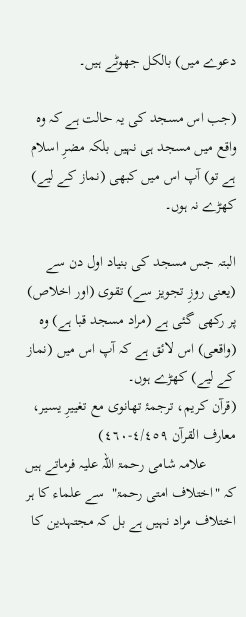دعوے میں) بالکل جھوٹے ہیں۔

(جب اس مسجد کی یہ حالت ہے کہ وہ واقع میں مسجد ہی نہیں بلکہ مضرِ اسلام ہے تو) آپ اس میں کبھی (نماز کے لیے) کھڑے نہ ہوں۔

البتہ جس مسجد کی بنیاد اول دن سے (یعنی روزِ تجویز سے) تقوی (اور اخلاص) پر رکھی گئی ہے (مراد مسجد قبا ہے) وہ (واقعی) اس لائق ہے کہ آپ اس میں (نماز کے لیے) کھڑے ہوں۔
(قرآن کریم، ترجمۂ تھانوی مع تغییرِ یسیر، معارف القرآن ٤/٤٥٩-٤٦٠)
        علامہ شامی رحمۃ اللہ علیہ فرماتے ہیں کہ "اختلاف امتی رحمۃ"  سے علماء کا ہر اختلاف مراد نہیں ہے بل کہ مجتہدین کا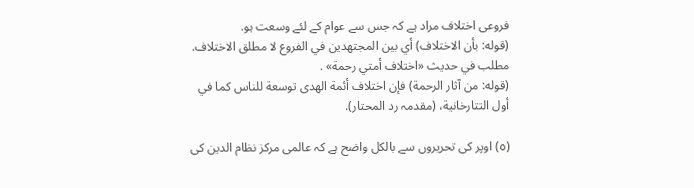فروعی اختلاف مراد ہے کہ جس سے عوام کے لئے وسعت ہو.
(قوله: بأن الاختلاف) أي بين المجتهدين في الفروع لا مطلق الاختلاف. مطلب في حديث «اختلاف أمتي رحمة» .
(قوله: من آثار الرحمة) فإن اختلاف أئمة الهدى توسعة للناس كما في أول التتارخانية، (مقدمہ رد المحتار).

(٥) اوپر کی تحریروں سے بالکل واضح ہے کہ عالمی مرکز نظام الدین کی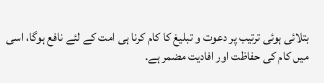بتلائی ہوئی ترتیب پر دعوت و تبلیغ کا کام کرنا ہی امت کے لئے نافع ہوگا، اسی میں کام کی حفاظت اور افادیت مضمر ہے.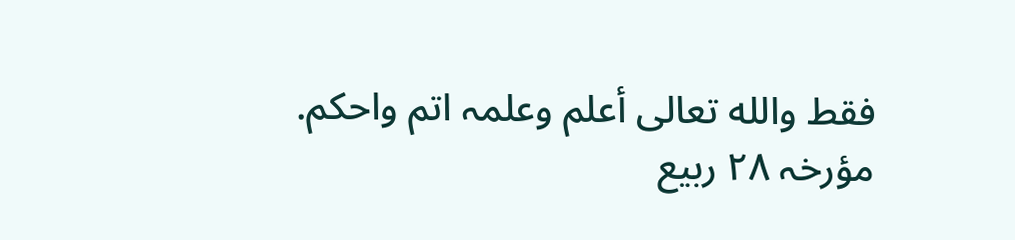فقط والله تعالى أعلم وعلمہ اتم واحکم.
مؤرخہ ٢٨ ربیع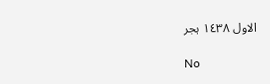الاول ١٤٣٨ ہجر

No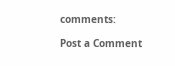comments:

Post a Comment